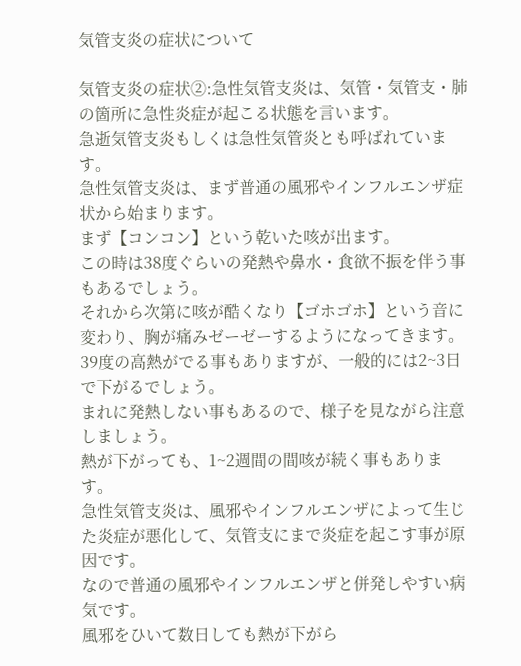気管支炎の症状について

気管支炎の症状②:急性気管支炎は、気管・気管支・肺の箇所に急性炎症が起こる状態を言います。
急逝気管支炎もしくは急性気管炎とも呼ばれています。
急性気管支炎は、まず普通の風邪やインフルエンザ症状から始まります。
まず【コンコン】という乾いた咳が出ます。
この時は38度ぐらいの発熱や鼻水・食欲不振を伴う事もあるでしょう。
それから次第に咳が酷くなり【ゴホゴホ】という音に変わり、胸が痛みゼーゼーするようになってきます。
39度の高熱がでる事もありますが、一般的には2~3日で下がるでしょう。
まれに発熱しない事もあるので、様子を見ながら注意しましょう。
熱が下がっても、1~2週間の間咳が続く事もあります。
急性気管支炎は、風邪やインフルエンザによって生じた炎症が悪化して、気管支にまで炎症を起こす事が原因です。
なので普通の風邪やインフルエンザと併発しやすい病気です。
風邪をひいて数日しても熱が下がら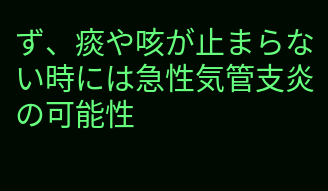ず、痰や咳が止まらない時には急性気管支炎の可能性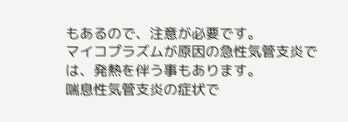もあるので、注意が必要です。
マイコプラズムが原因の急性気管支炎では、発熱を伴う事もあります。
喘息性気管支炎の症状で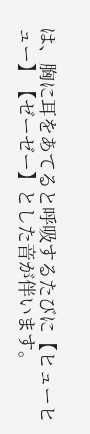は、胸に耳をあてると呼吸するたびに【ヒューヒュー】【ゼーゼー】とした音が伴います。